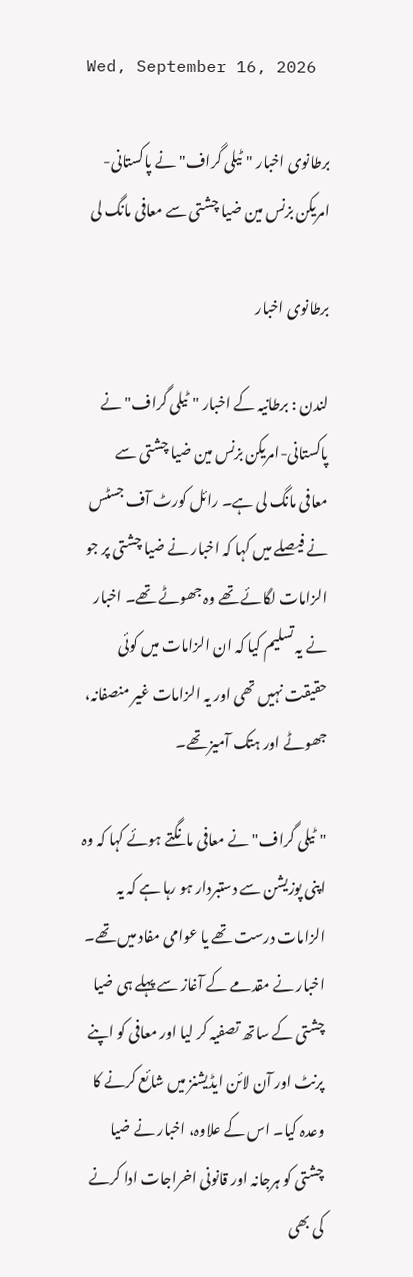Wed, September 16, 2026

برطانوی اخبار "ٹیلی گراف" نے پاکستانی-امریکن بزنس مین ضیا چشتی سے معافی مانگ لی

برطانوی اخبار

لندن : برطانیہ کے اخبار "ٹیلی گراف" نے پاکستانی-امریکن بزنس مین ضیا چشتی سے معافی مانگ لی ہے۔ رائل کورٹ آف جسٹس نے فیصلے میں کہا کہ اخبار نے ضیا چشتی پر جو الزامات لگائے تھے وہ جھوٹے تھے۔ اخبار نے یہ تسلیم کیا کہ ان الزامات میں کوئی حقیقت نہیں تھی اور یہ الزامات غیر منصفانہ، جھوٹے اور ہتک آمیز تھے۔

"ٹیلی گراف" نے معافی مانگتے ہوئے کہا کہ وہ اپنی پوزیشن سے دستبردار ہو رہا ہے کہ یہ الزامات درست تھے یا عوامی مفاد میں تھے۔ اخبار نے مقدمے کے آغاز سے پہلے ہی ضیا چشتی کے ساتھ تصفیہ کر لیا اور معافی کو اپنے پرنٹ اور آن لائن ایڈیشنز میں شائع کرنے کا وعدہ کیا۔ اس کے علاوہ، اخبار نے ضیا چشتی کو ہرجانہ اور قانونی اخراجات ادا کرنے کی بھی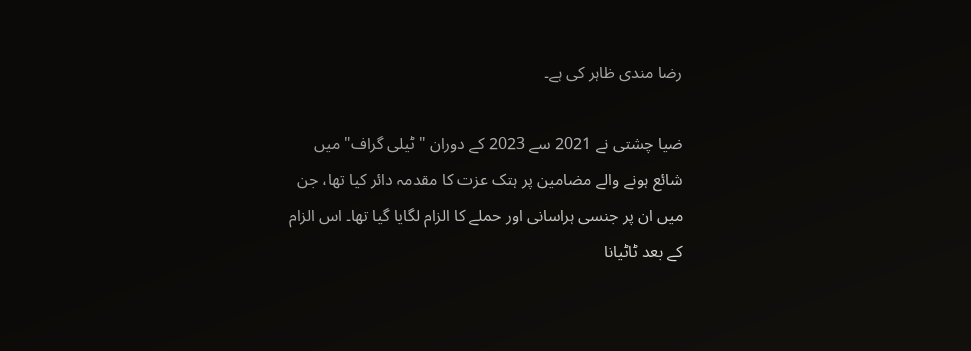رضا مندی ظاہر کی ہے۔

ضیا چشتی نے 2021 سے 2023 کے دوران "ٹیلی گراف" میں شائع ہونے والے مضامین پر ہتک عزت کا مقدمہ دائر کیا تھا، جن میں ان پر جنسی ہراسانی اور حملے کا الزام لگایا گیا تھا۔ اس الزام کے بعد ٹاٹیانا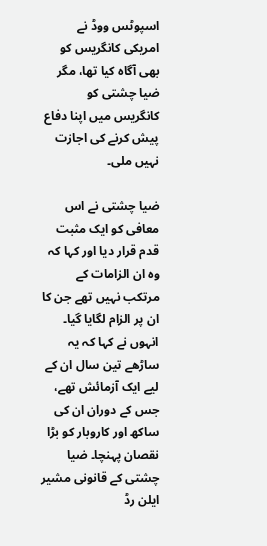اسپوٹس ووڈ نے امریکی کانگریس کو بھی آگاہ کیا تھا، مگر ضیا چشتی کو کانگریس میں اپنا دفاع پیش کرنے کی اجازت نہیں ملی۔

ضیا چشتی نے اس معافی کو ایک مثبت قدم قرار دیا اور کہا کہ وہ ان الزامات کے مرتکب نہیں تھے جن کا ان پر الزام لگایا گیا۔ انہوں نے کہا کہ یہ ساڑھے تین سال ان کے لیے ایک آزمائش تھے، جس کے دوران ان کی ساکھ اور کاروبار کو بڑا نقصان پہنچا۔ ضیا چشتی کے قانونی مشیر ایلن رڈ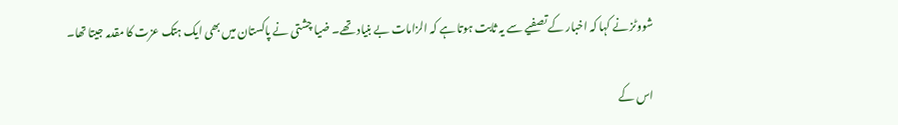شووٹز نے کہا کہ اخبار کے تصفیے سے یہ ثابت ہوتا ہے کہ الزامات بے بنیاد تھے۔ ضیا چشتی نے پاکستان میں بھی ایک ہتک عزت کا مقدمہ جیتا تھا۔

اس کے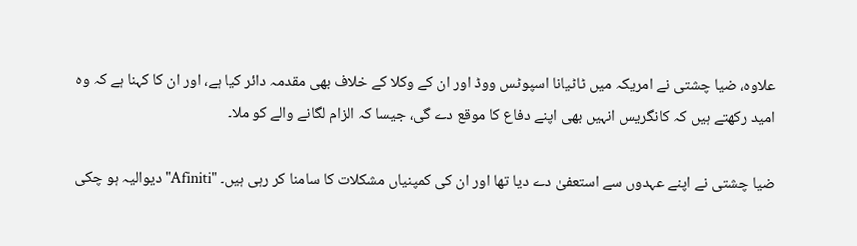علاوہ، ضیا چشتی نے امریکہ میں ٹاٹیانا اسپوٹس ووڈ اور ان کے وکلا کے خلاف بھی مقدمہ دائر کیا ہے، اور ان کا کہنا ہے کہ وہ امید رکھتے ہیں کہ کانگریس انہیں بھی اپنے دفاع کا موقع دے گی، جیسا کہ الزام لگانے والے کو ملا۔

ضیا چشتی نے اپنے عہدوں سے استعفیٰ دے دیا تھا اور ان کی کمپنیاں مشکلات کا سامنا کر رہی ہیں۔ "Afiniti" دیوالیہ ہو چکی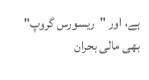ہے، اور "ریسورس گروپ" بھی مالی بحران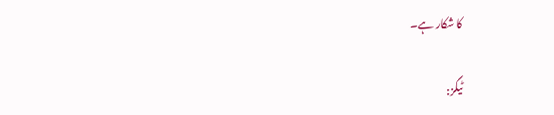کا شکار ہے۔

ٹیگز: